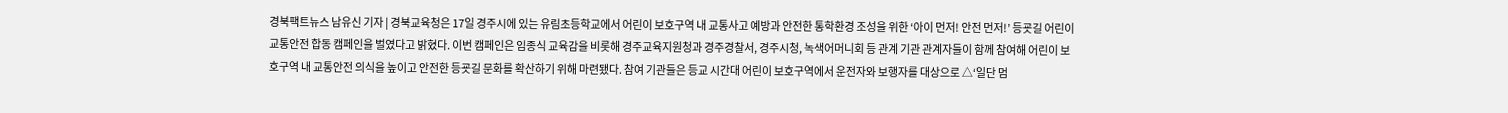경북팩트뉴스 남유신 기자 | 경북교육청은 17일 경주시에 있는 유림초등학교에서 어린이 보호구역 내 교통사고 예방과 안전한 통학환경 조성을 위한 ‘아이 먼저! 안전 먼저!’ 등굣길 어린이 교통안전 합동 캠페인을 벌였다고 밝혔다. 이번 캠페인은 임종식 교육감을 비롯해 경주교육지원청과 경주경찰서, 경주시청, 녹색어머니회 등 관계 기관 관계자들이 함께 참여해 어린이 보호구역 내 교통안전 의식을 높이고 안전한 등굣길 문화를 확산하기 위해 마련됐다. 참여 기관들은 등교 시간대 어린이 보호구역에서 운전자와 보행자를 대상으로 △‘일단 멈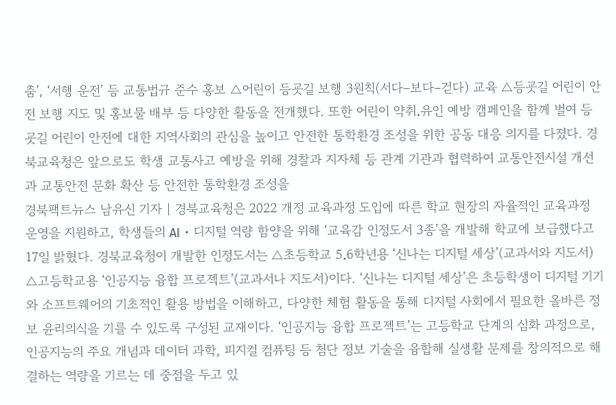춤’, ‘서행 운전’ 등 교통법규 준수 홍보 △어린이 등굣길 보행 3원칙(서다–보다–걷다) 교육 △등굣길 어린이 안전 보행 지도 및 홍보물 배부 등 다양한 활동을 전개했다. 또한 어린이 약취․유인 예방 캠페인을 함께 벌여 등굣길 어린이 안전에 대한 지역사회의 관심을 높이고 안전한 통학환경 조성을 위한 공동 대응 의지를 다졌다. 경북교육청은 앞으로도 학생 교통사고 예방을 위해 경찰과 지자체 등 관계 기관과 협력하여 교통안전시설 개선과 교통안전 문화 확산 등 안전한 통학환경 조성을
경북팩트뉴스 남유신 기자 | 경북교육청은 2022 개정 교육과정 도입에 따른 학교 현장의 자율적인 교육과정 운영을 지원하고, 학생들의 AI・디지털 역량 함양을 위해 ‘교육감 인정도서 3종’을 개발해 학교에 보급했다고 17일 밝혔다. 경북교육청이 개발한 인정도서는 △초등학교 5․6학년용 ‘신나는 디지털 세상’(교과서와 지도서) △고등학교용 ‘인공지능 융합 프로젝트’(교과서나 지도서)이다. ‘신나는 디지털 세상’은 초등학생이 디지털 기기와 소프트웨어의 기초적인 활용 방법을 이해하고, 다양한 체험 활동을 통해 디지털 사회에서 필요한 올바른 정보 윤리의식을 기를 수 있도록 구성된 교재이다. ‘인공지능 융합 프로젝트’는 고등학교 단계의 심화 과정으로, 인공지능의 주요 개념과 데이터 과학, 피지컬 컴퓨팅 등 첨단 정보 기술을 융합해 실생활 문제를 창의적으로 해결하는 역량을 기르는 데 중점을 두고 있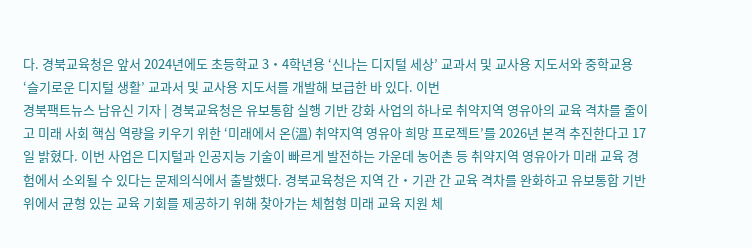다. 경북교육청은 앞서 2024년에도 초등학교 3・4학년용 ‘신나는 디지털 세상’ 교과서 및 교사용 지도서와 중학교용 ‘슬기로운 디지털 생활’ 교과서 및 교사용 지도서를 개발해 보급한 바 있다. 이번
경북팩트뉴스 남유신 기자 | 경북교육청은 유보통합 실행 기반 강화 사업의 하나로 취약지역 영유아의 교육 격차를 줄이고 미래 사회 핵심 역량을 키우기 위한 ‘미래에서 온(溫) 취약지역 영유아 희망 프로젝트’를 2026년 본격 추진한다고 17일 밝혔다. 이번 사업은 디지털과 인공지능 기술이 빠르게 발전하는 가운데 농어촌 등 취약지역 영유아가 미래 교육 경험에서 소외될 수 있다는 문제의식에서 출발했다. 경북교육청은 지역 간・기관 간 교육 격차를 완화하고 유보통합 기반 위에서 균형 있는 교육 기회를 제공하기 위해 찾아가는 체험형 미래 교육 지원 체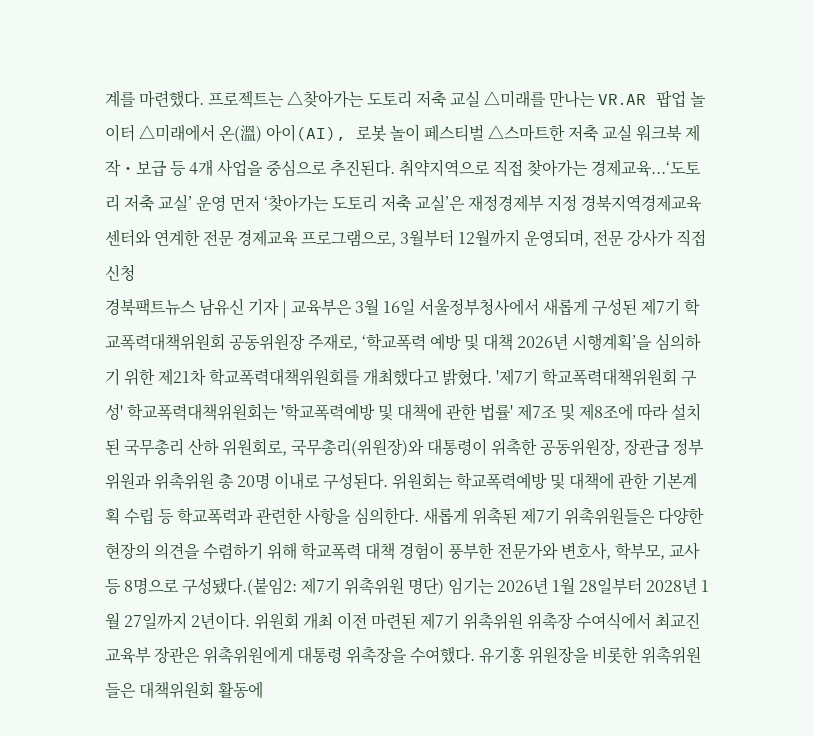계를 마련했다. 프로젝트는 △찾아가는 도토리 저축 교실 △미래를 만나는 VR․AR 팝업 놀이터 △미래에서 온(溫) 아이(AI), 로봇 놀이 페스티벌 △스마트한 저축 교실 워크북 제작・보급 등 4개 사업을 중심으로 추진된다. 취약지역으로 직접 찾아가는 경제교육...‘도토리 저축 교실’ 운영 먼저 ‘찾아가는 도토리 저축 교실’은 재정경제부 지정 경북지역경제교육센터와 연계한 전문 경제교육 프로그램으로, 3월부터 12월까지 운영되며, 전문 강사가 직접 신청
경북팩트뉴스 남유신 기자 | 교육부은 3월 16일 서울정부청사에서 새롭게 구성된 제7기 학교폭력대책위원회 공동위원장 주재로, ‘학교폭력 예방 및 대책 2026년 시행계획’을 심의하기 위한 제21차 학교폭력대책위원회를 개최했다고 밝혔다. '제7기 학교폭력대책위원회 구성' 학교폭력대책위원회는 '학교폭력예방 및 대책에 관한 법률' 제7조 및 제8조에 따라 설치된 국무총리 산하 위원회로, 국무총리(위원장)와 대통령이 위촉한 공동위원장, 장관급 정부위원과 위촉위원 총 20명 이내로 구성된다. 위원회는 학교폭력예방 및 대책에 관한 기본계획 수립 등 학교폭력과 관련한 사항을 심의한다. 새롭게 위촉된 제7기 위촉위원들은 다양한 현장의 의견을 수렴하기 위해 학교폭력 대책 경험이 풍부한 전문가와 변호사, 학부모, 교사 등 8명으로 구성됐다.(붙임2: 제7기 위촉위원 명단) 임기는 2026년 1월 28일부터 2028년 1월 27일까지 2년이다. 위원회 개최 이전 마련된 제7기 위촉위원 위촉장 수여식에서 최교진 교육부 장관은 위촉위원에게 대통령 위촉장을 수여했다. 유기홍 위원장을 비롯한 위촉위원들은 대책위원회 활동에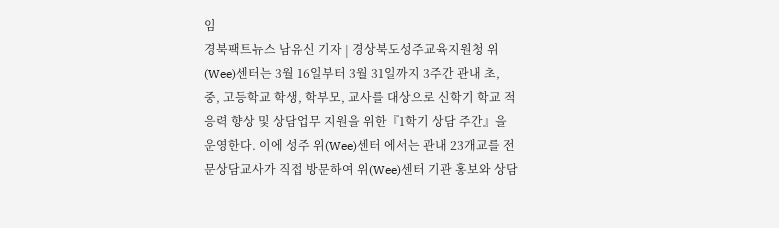임
경북팩트뉴스 남유신 기자 | 경상북도성주교육지원청 위(Wee)센터는 3월 16일부터 3월 31일까지 3주간 관내 초, 중, 고등학교 학생, 학부모, 교사를 대상으로 신학기 학교 적응력 향상 및 상담업무 지원을 위한『1학기 상담 주간』을 운영한다. 이에 성주 위(Wee)센터 에서는 관내 23개교를 전문상담교사가 직접 방문하여 위(Wee)센터 기관 홍보와 상담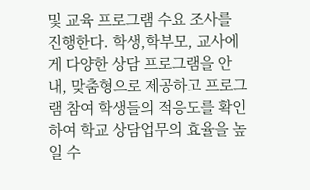및 교육 프로그램 수요 조사를 진행한다. 학생,학부모, 교사에게 다양한 상담 프로그램을 안내, 맞춤형으로 제공하고 프로그램 참여 학생들의 적응도를 확인하여 학교 상담업무의 효율을 높일 수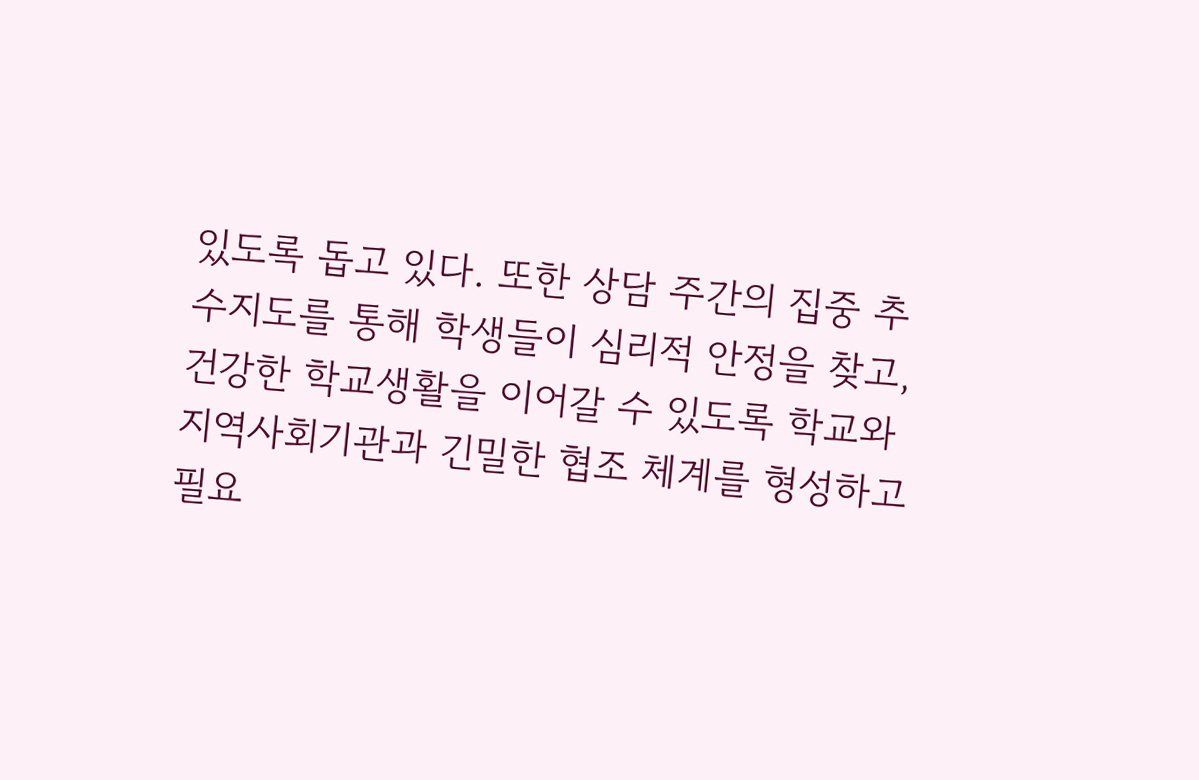있도록 돕고 있다. 또한 상담 주간의 집중 추수지도를 통해 학생들이 심리적 안정을 찾고, 건강한 학교생활을 이어갈 수 있도록 학교와 지역사회기관과 긴밀한 협조 체계를 형성하고 필요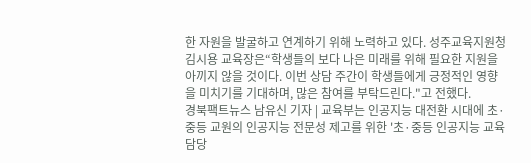한 자원을 발굴하고 연계하기 위해 노력하고 있다. 성주교육지원청 김시용 교육장은“학생들의 보다 나은 미래를 위해 필요한 지원을 아끼지 않을 것이다. 이번 상담 주간이 학생들에게 긍정적인 영향을 미치기를 기대하며, 많은 참여를 부탁드린다."고 전했다.
경북팩트뉴스 남유신 기자 | 교육부는 인공지능 대전환 시대에 초·중등 교원의 인공지능 전문성 제고를 위한 '초·중등 인공지능 교육 담당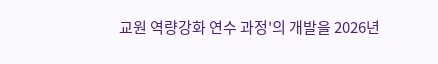교원 역량강화 연수 과정'의 개발을 2026년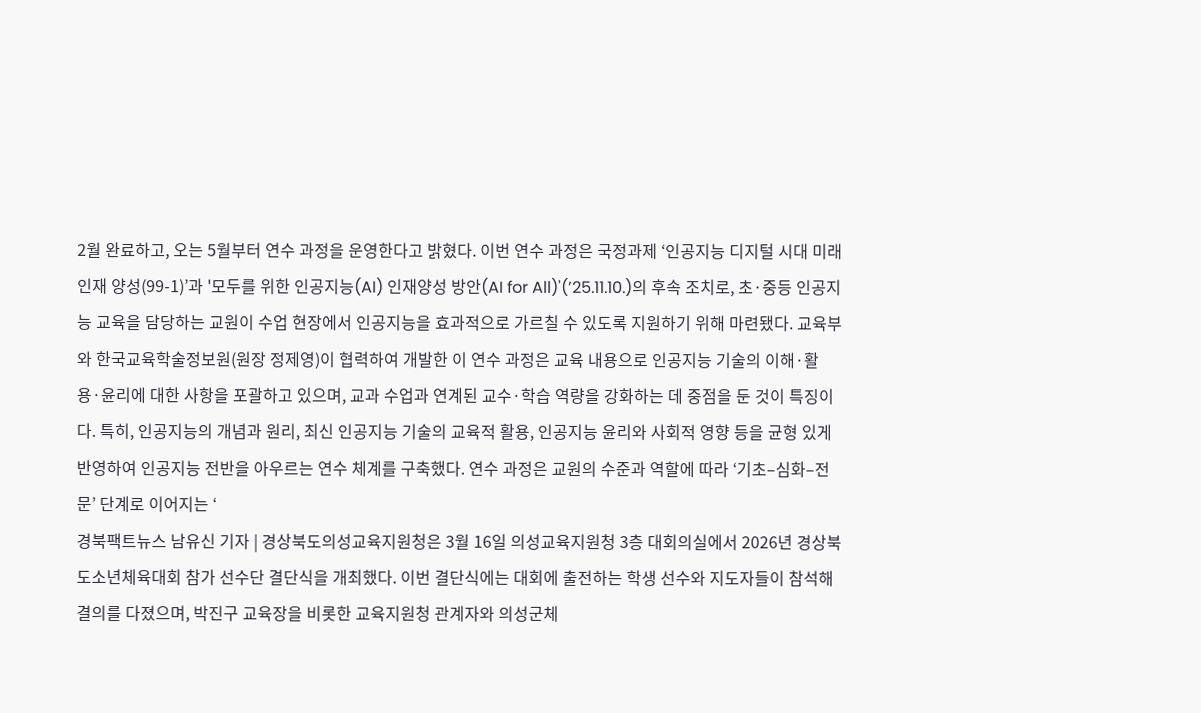2월 완료하고, 오는 5월부터 연수 과정을 운영한다고 밝혔다. 이번 연수 과정은 국정과제 ‘인공지능 디지털 시대 미래인재 양성(99-1)’과 '모두를 위한 인공지능(AI) 인재양성 방안(AI for All)'(’25.11.10.)의 후속 조치로, 초·중등 인공지능 교육을 담당하는 교원이 수업 현장에서 인공지능을 효과적으로 가르칠 수 있도록 지원하기 위해 마련됐다. 교육부와 한국교육학술정보원(원장 정제영)이 협력하여 개발한 이 연수 과정은 교육 내용으로 인공지능 기술의 이해·활용·윤리에 대한 사항을 포괄하고 있으며, 교과 수업과 연계된 교수·학습 역량을 강화하는 데 중점을 둔 것이 특징이다. 특히, 인공지능의 개념과 원리, 최신 인공지능 기술의 교육적 활용, 인공지능 윤리와 사회적 영향 등을 균형 있게 반영하여 인공지능 전반을 아우르는 연수 체계를 구축했다. 연수 과정은 교원의 수준과 역할에 따라 ‘기초–심화–전문’ 단계로 이어지는 ‘
경북팩트뉴스 남유신 기자 | 경상북도의성교육지원청은 3월 16일 의성교육지원청 3층 대회의실에서 2026년 경상북도소년체육대회 참가 선수단 결단식을 개최했다. 이번 결단식에는 대회에 출전하는 학생 선수와 지도자들이 참석해 결의를 다졌으며, 박진구 교육장을 비롯한 교육지원청 관계자와 의성군체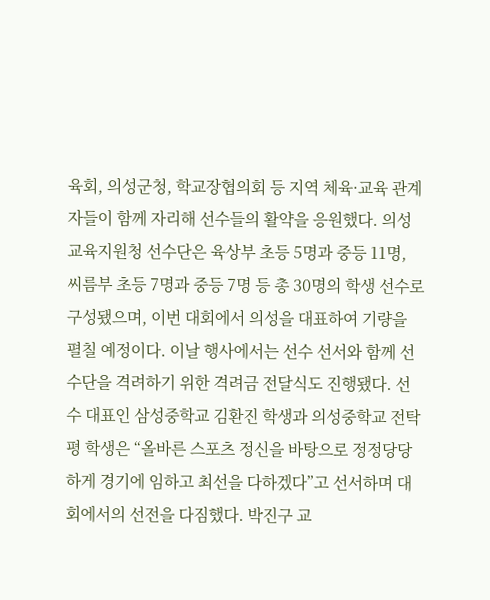육회, 의성군청, 학교장협의회 등 지역 체육·교육 관계자들이 함께 자리해 선수들의 활약을 응원했다. 의성교육지원청 선수단은 육상부 초등 5명과 중등 11명, 씨름부 초등 7명과 중등 7명 등 총 30명의 학생 선수로 구성됐으며, 이번 대회에서 의성을 대표하여 기량을 펼칠 예정이다. 이날 행사에서는 선수 선서와 함께 선수단을 격려하기 위한 격려금 전달식도 진행됐다. 선수 대표인 삼성중학교 김환진 학생과 의성중학교 전탁평 학생은 “올바른 스포츠 정신을 바탕으로 정정당당하게 경기에 임하고 최선을 다하겠다”고 선서하며 대회에서의 선전을 다짐했다. 박진구 교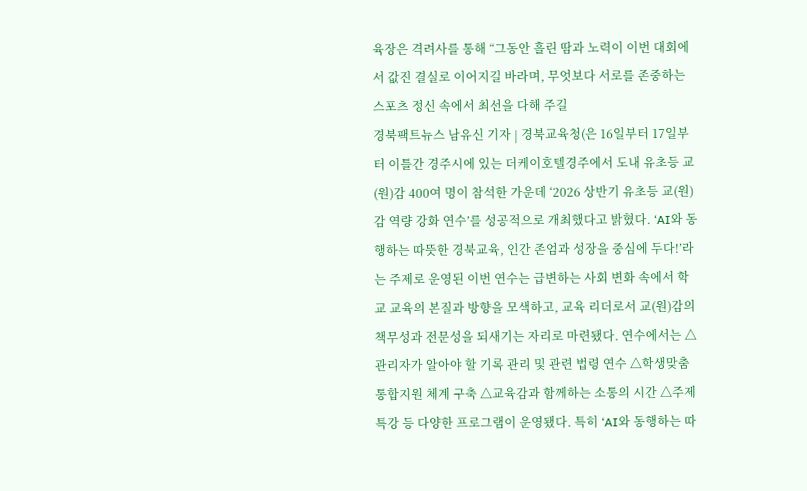육장은 격려사를 통해 “그동안 흘린 땀과 노력이 이번 대회에서 값진 결실로 이어지길 바라며, 무엇보다 서로를 존중하는 스포츠 정신 속에서 최선을 다해 주길
경북팩트뉴스 남유신 기자 | 경북교육청(은 16일부터 17일부터 이틀간 경주시에 있는 더케이호텔경주에서 도내 유초등 교(원)감 400여 명이 참석한 가운데 ‘2026 상반기 유초등 교(원)감 역량 강화 연수’를 성공적으로 개최했다고 밝혔다. ‘AI와 동행하는 따뜻한 경북교육, 인간 존엄과 성장을 중심에 두다!’라는 주제로 운영된 이번 연수는 급변하는 사회 변화 속에서 학교 교육의 본질과 방향을 모색하고, 교육 리더로서 교(원)감의 책무성과 전문성을 되새기는 자리로 마련됐다. 연수에서는 △관리자가 알아야 할 기록 관리 및 관련 법령 연수 △학생맞춤통합지원 체계 구축 △교육감과 함께하는 소통의 시간 △주제 특강 등 다양한 프로그램이 운영됐다. 특히 ‘AI와 동행하는 따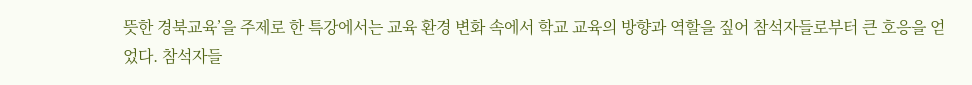뜻한 경북교육’을 주제로 한 특강에서는 교육 환경 변화 속에서 학교 교육의 방향과 역할을 짚어 참석자들로부터 큰 호응을 얻었다. 참석자들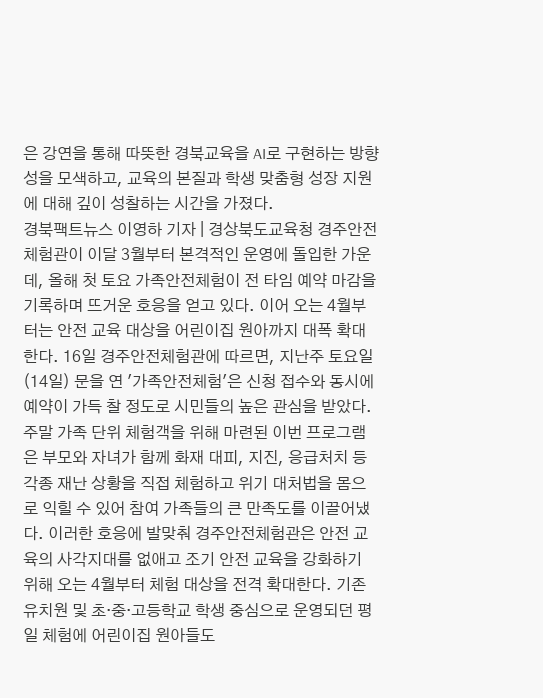은 강연을 통해 따뜻한 경북교육을 AI로 구현하는 방향성을 모색하고, 교육의 본질과 학생 맞춤형 성장 지원에 대해 깊이 성찰하는 시간을 가졌다.
경북팩트뉴스 이영하 기자 | 경상북도교육청 경주안전체험관이 이달 3월부터 본격적인 운영에 돌입한 가운데, 올해 첫 토요 가족안전체험이 전 타임 예약 마감을 기록하며 뜨거운 호응을 얻고 있다. 이어 오는 4월부터는 안전 교육 대상을 어린이집 원아까지 대폭 확대한다. 16일 경주안전체험관에 따르면, 지난주 토요일(14일) 문을 연 '가족안전체험'은 신청 접수와 동시에 예약이 가득 찰 정도로 시민들의 높은 관심을 받았다. 주말 가족 단위 체험객을 위해 마련된 이번 프로그램은 부모와 자녀가 함께 화재 대피, 지진, 응급처치 등 각종 재난 상황을 직접 체험하고 위기 대처법을 몸으로 익힐 수 있어 참여 가족들의 큰 만족도를 이끌어냈다. 이러한 호응에 발맞춰 경주안전체험관은 안전 교육의 사각지대를 없애고 조기 안전 교육을 강화하기 위해 오는 4월부터 체험 대상을 전격 확대한다. 기존 유치원 및 초·중·고등학교 학생 중심으로 운영되던 평일 체험에 어린이집 원아들도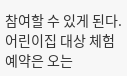참여할 수 있게 된다. 어린이집 대상 체험 예약은 오는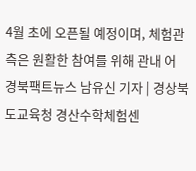4월 초에 오픈될 예정이며, 체험관 측은 원활한 참여를 위해 관내 어
경북팩트뉴스 남유신 기자 | 경상북도교육청 경산수학체험센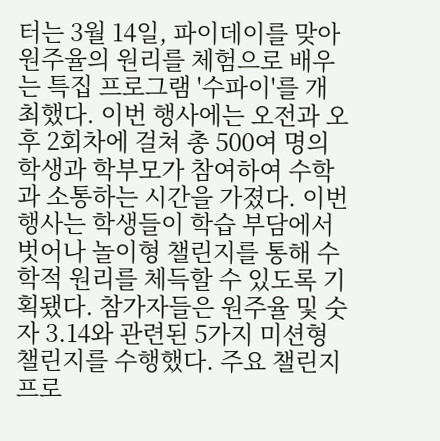터는 3월 14일, 파이데이를 맞아 원주율의 원리를 체험으로 배우는 특집 프로그램 '수파이'를 개최했다. 이번 행사에는 오전과 오후 2회차에 걸쳐 총 500여 명의 학생과 학부모가 참여하여 수학과 소통하는 시간을 가졌다. 이번 행사는 학생들이 학습 부담에서 벗어나 놀이형 챌린지를 통해 수학적 원리를 체득할 수 있도록 기획됐다. 참가자들은 원주율 및 숫자 3.14와 관련된 5가지 미션형 챌린지를 수행했다. 주요 챌린지 프로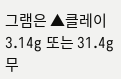그램은 ▲클레이 3.14g 또는 31.4g 무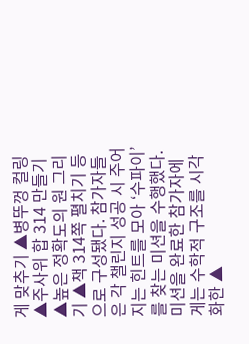게 맞추기 ▲병뚜껑 컬링 ▲주사위 합 314 만들기 ▲높은 정확도의 원 그리기 ▲책 314쪽 펼치기 등으로 구성됐다. 참가자들은 각 챌린지 성공 시 주어지는 힌트를 모아 ‘수파이’를 찾는 미션을 수행했다. 미션을 완료한 참가자에게는 수학적 구조를 시각화한 ▲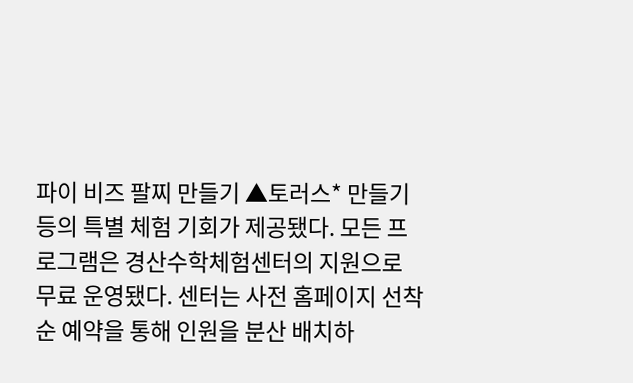파이 비즈 팔찌 만들기 ▲토러스* 만들기 등의 특별 체험 기회가 제공됐다. 모든 프로그램은 경산수학체험센터의 지원으로 무료 운영됐다. 센터는 사전 홈페이지 선착순 예약을 통해 인원을 분산 배치하